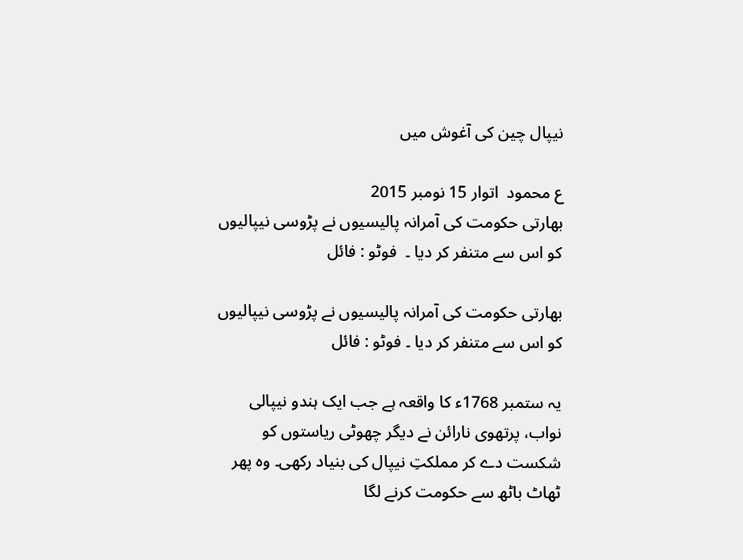نیپال چین کی آغوش میں

ع محمود  اتوار 15 نومبر 2015
بھارتی حکومت کی آمرانہ پالیسیوں نے پڑوسی نیپالیوں کو اس سے متنفر کر دیا ۔  فوٹو : فائل

بھارتی حکومت کی آمرانہ پالیسیوں نے پڑوسی نیپالیوں کو اس سے متنفر کر دیا ۔ فوٹو : فائل

یہ ستمبر 1768ء کا واقعہ ہے جب ایک ہندو نیپالی نواب، پرتھوی نارائن نے دیگر چھوٹی ریاستوں کو شکست دے کر مملکتِ نیپال کی بنیاد رکھی۔ وہ پھر ٹھاٹ باٹھ سے حکومت کرنے لگا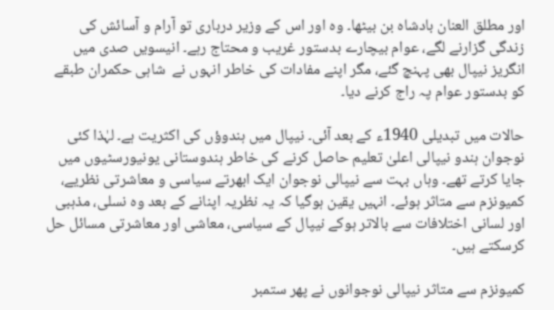اور مطلق العنان بادشاہ بن بیٹھا۔ وہ اور اس کے وزیر درباری تو آرام و آسائش کی زندگی گزارنے لگے، عوام بیچارے بدستور غریب و محتاج رہے۔ انیسویں صدی میں انگریز نیپال بھی پہنچ گئے، مگر اپنے مفادات کی خاطر انہوں نے  شاہی حکمران طبقے کو بدستور عوام پہ راج کرنے دیا۔

حالات میں تبدیلی 1940ء کے بعد آئی۔ نیپال میں ہندوؤں کی اکثریت ہے۔ لہٰذا کئی نوجوان ہندو نیپالی اعلیٰ تعلیم حاصل کرنے کی خاطر ہندوستانی یونیورسٹیوں میں جایا کرتے تھے۔ وہاں بہت سے نیپالی نوجوان ایک ابھرتے سیاسی و معاشرتی نظریے، کمیونزم سے متاثر ہوئے۔ انہیں یقین ہوگیا کہ یہ نظریہ اپنانے کے بعد وہ نسلی، مذہبی اور لسانی اختلافات سے بالاتر ہوکے نیپال کے سیاسی، معاشی اور معاشرتی مسائل حل کرسکتے ہیں۔

کمیونزم سے متاثر نیپالی نوجوانوں نے پھر ستمبر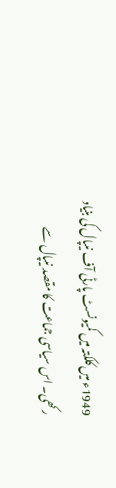1949ء میں کلکتہ میں کمیونسٹ پارٹی آف نیپال کی بنیاد رکھی۔ اس سیاسی جماعت کا مقصد نیپال سے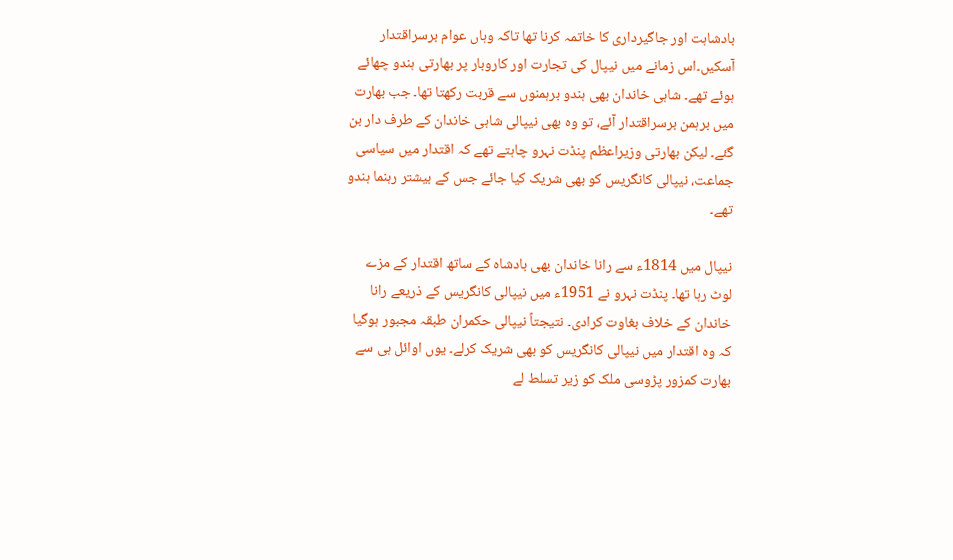بادشاہت اور جاگیرداری کا خاتمہ کرنا تھا تاکہ وہاں عوام برسراقتدار آسکیں۔اس زمانے میں نیپال کی تجارت اور کاروبار پر بھارتی ہندو چھائے ہوئے تھے۔ شاہی خاندان بھی ہندو برہمنوں سے قربت رکھتا تھا۔ جب بھارت میں برہمن برسراقتدار آئے، تو وہ بھی نیپالی شاہی خاندان کے طرف دار بن گئے۔ لیکن بھارتی وزیراعظم پنڈت نہرو چاہتے تھے کہ اقتدار میں سیاسی جماعت، نیپالی کانگریس کو بھی شریک کیا جائے جس کے بیشتر رہنما ہندو تھے۔

نیپال میں 1814ء سے رانا خاندان بھی بادشاہ کے ساتھ اقتدار کے مزے لوٹ رہا تھا۔ پنڈت نہرو نے 1951ء میں نیپالی کانگریس کے ذریعے رانا خاندان کے خلاف بغاوت کرادی۔ نتیجتاً نیپالی حکمران طبقہ مجبور ہوگیا کہ وہ اقتدار میں نیپالی کانگریس کو بھی شریک کرلے۔ یوں اوائل ہی سے بھارت کمزور پڑوسی ملک کو زیر تسلط لے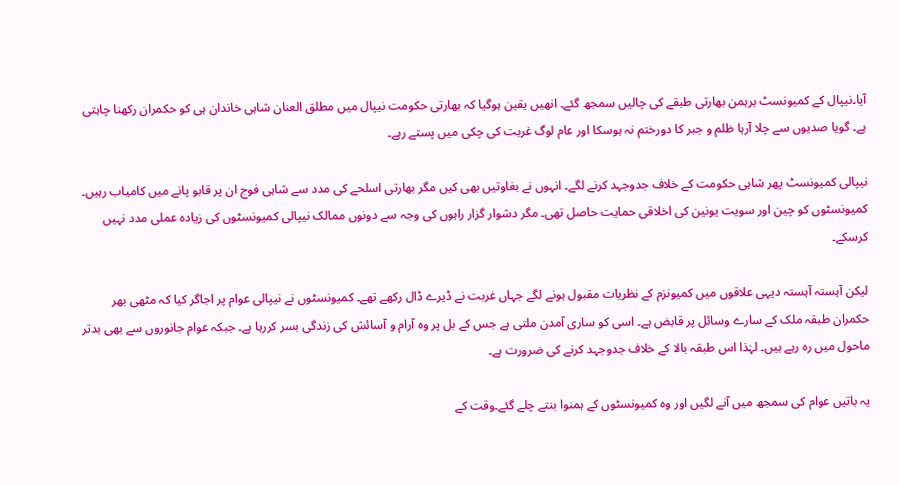آیا۔نیپال کے کمیونسٹ برہمن بھارتی طبقے کی چالیں سمجھ گئے۔ انھیں یقین ہوگیا کہ بھارتی حکومت نیپال میں مطلق العنان شاہی خاندان ہی کو حکمران رکھنا چاہتی ہے۔ گویا صدیوں سے چلا آرہا ظلم و جبر کا دورختم نہ ہوسکا اور عام لوگ غربت کی چکی میں پستے رہے۔

نیپالی کمیونسٹ پھر شاہی حکومت کے خلاف جدوجہد کرنے لگے۔ انہوں نے بغاوتیں بھی کیں مگر بھارتی اسلحے کی مدد سے شاہی فوج ان پر قابو پانے میں کامیاب رہیں۔ کمیونسٹوں کو چین اور سویت یونین کی اخلاقی حمایت حاصل تھی۔ مگر دشوار گزار راہوں کی وجہ سے دونوں ممالک نیپالی کمیونسٹوں کی زیادہ عملی مدد نہیں کرسکے۔

لیکن آہستہ آہستہ دیہی علاقوں میں کمیونزم کے نظریات مقبول ہونے لگے جہاں غربت نے ڈیرے ڈال رکھے تھے۔ کمیونسٹوں نے نیپالی عوام پر اجاگر کیا کہ مٹھی بھر حکمران طبقہ ملک کے سارے وسائل پر قابض ہے۔ اسی کو ساری آمدن ملتی ہے جس کے بل پر وہ آرام و آسائش کی زندگی بسر کررہا ہے۔ جبکہ عوام جانوروں سے بھی بدتر ماحول میں رہ رہے ہیں۔ لہٰذا اس طبقہ بالا کے خلاف جدوجہد کرنے کی ضرورت ہے۔

یہ باتیں عوام کی سمجھ میں آنے لگیں اور وہ کمیونسٹوں کے ہمنوا بنتے چلے گئے۔وقت کے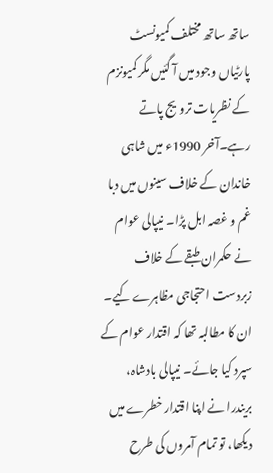ساتھ ساتھ مختلف کمیونسٹ پارٹیاں وجود میں آ گئیں مگر کمیونزم کے نظریات ترویج پاتے رہے۔آخر 1990ء میں شاہی خاندان کے خلاف سینوں میں دبا غم و غصہ ابل پڑا۔ نیپالی عوام نے حکمران طبقے کے خلاف زبردست احتجاجی مظاہرے کیے۔ ان کا مطالبہ تھا کہ اقتدار عوام کے سپرد کیا جائے۔ نیپالی بادشاہ، بریندرا نے اپنا اقتدار خطرے میں دیکھا، تو تمام آمروں کی طرح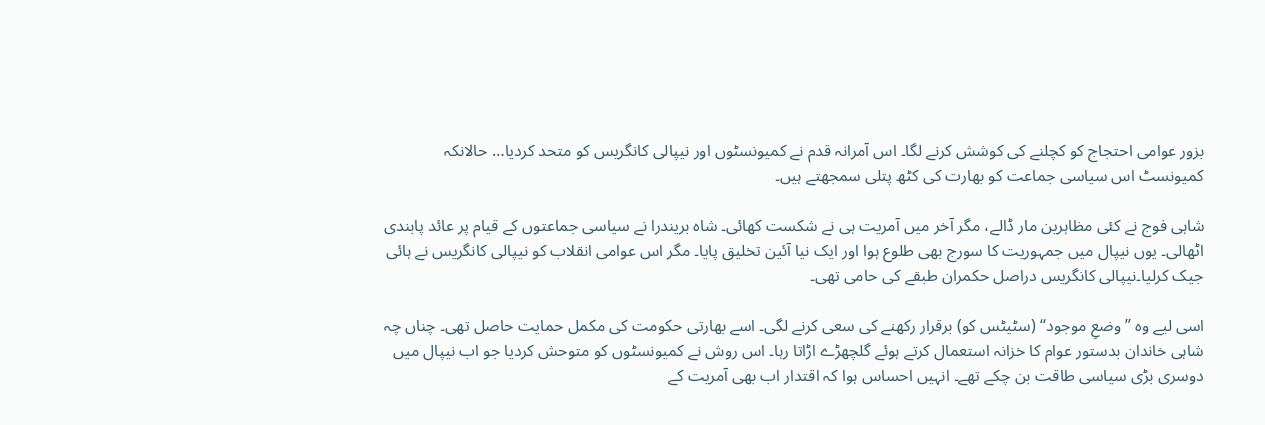بزور عوامی احتجاج کو کچلنے کی کوشش کرنے لگا۔ اس آمرانہ قدم نے کمیونسٹوں اور نیپالی کانگریس کو متحد کردیا… حالانکہ کمیونسٹ اس سیاسی جماعت کو بھارت کی کٹھ پتلی سمجھتے ہیں۔

شاہی فوج نے کئی مظاہرین مار ڈالے، مگر آخر میں آمریت ہی نے شکست کھائی۔ شاہ بریندرا نے سیاسی جماعتوں کے قیام پر عائد پابندی اٹھالی۔ یوں نیپال میں جمہوریت کا سورج بھی طلوع ہوا اور ایک نیا آئین تخلیق پایا۔ مگر اس عوامی انقلاب کو نیپالی کانگریس نے ہائی جیک کرلیا۔نیپالی کانگریس دراصل حکمران طبقے کی حامی تھی۔

اسی لیے وہ ’’وضعِ موجود‘‘ (سٹیٹس کو) برقرار رکھنے کی سعی کرنے لگی۔ اسے بھارتی حکومت کی مکمل حمایت حاصل تھی۔ چناں چہ شاہی خاندان بدستور عوام کا خزانہ استعمال کرتے ہوئے گلچھڑے اڑاتا رہا۔ اس روش نے کمیونسٹوں کو متوحش کردیا جو اب نیپال میں دوسری بڑی سیاسی طاقت بن چکے تھے۔ انہیں احساس ہوا کہ اقتدار اب بھی آمریت کے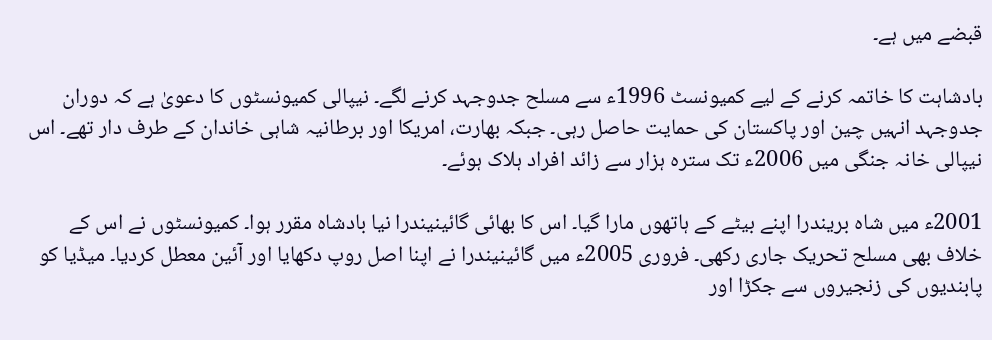قبضے میں ہے۔

بادشاہت کا خاتمہ کرنے کے لیے کمیونسٹ 1996ء سے مسلح جدوجہد کرنے لگے۔ نیپالی کمیونسٹوں کا دعویٰ ہے کہ دوران جدوجہد انہیں چین اور پاکستان کی حمایت حاصل رہی۔ جبکہ بھارت، امریکا اور برطانیہ شاہی خاندان کے طرف دار تھے۔ اس نیپالی خانہ جنگی میں 2006ء تک سترہ ہزار سے زائد افراد ہلاک ہوئے۔

2001ء میں شاہ بریندرا اپنے بیٹے کے ہاتھوں مارا گیا۔ اس کا بھائی گائینیندرا نیا بادشاہ مقرر ہوا۔ کمیونسٹوں نے اس کے خلاف بھی مسلح تحریک جاری رکھی۔ فروری 2005ء میں گائینیندرا نے اپنا اصل روپ دکھایا اور آئین معطل کردیا۔ میڈیا کو پابندیوں کی زنجیروں سے جکڑا اور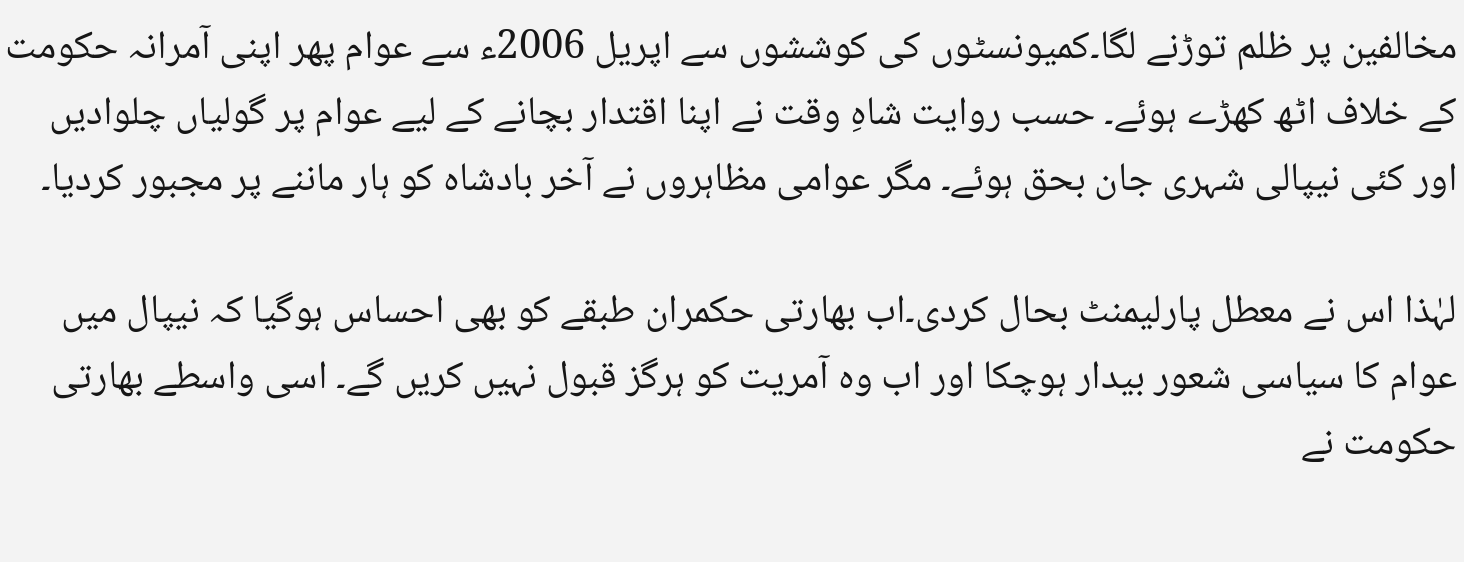مخالفین پر ظلم توڑنے لگا۔کمیونسٹوں کی کوششوں سے اپریل 2006ء سے عوام پھر اپنی آمرانہ حکومت کے خلاف اٹھ کھڑے ہوئے۔ حسب روایت شاہِ وقت نے اپنا اقتدار بچانے کے لیے عوام پر گولیاں چلوادیں اور کئی نیپالی شہری جان بحق ہوئے۔ مگر عوامی مظاہروں نے آخر بادشاہ کو ہار ماننے پر مجبور کردیا۔

لہٰذا اس نے معطل پارلیمنٹ بحال کردی۔اب بھارتی حکمران طبقے کو بھی احساس ہوگیا کہ نیپال میں عوام کا سیاسی شعور بیدار ہوچکا اور اب وہ آمریت کو ہرگز قبول نہیں کریں گے۔ اسی واسطے بھارتی حکومت نے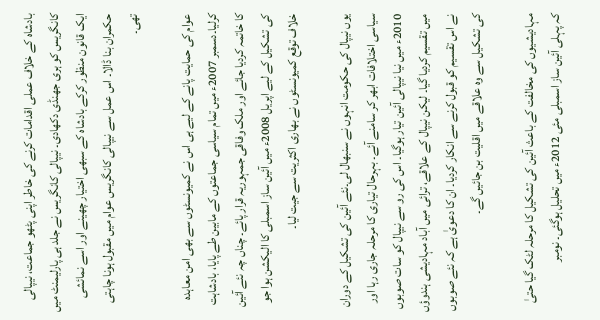بادشاہ کے خلاف عملی اقدامات کرنے کی خاطر اپنی پٹھو جماعت، نیپالی کانگریس کو ہری جھنڈی دکھادی۔ نیپالی کانگریس نے جلد ہی پارلیمنٹ میں ایک قانون منظور کرکے بادشاہ کے سبھی اختیار چھینے اور اسے نمائشی حکمران بنا ڈالا۔ اس عمل سے نیپالی کانگریس عوام میں مقبول ہونا چاہتی تھی۔

عوام کی حمایت پانے کے لیے ہی اس نے کمیونسٹوں سے بھی امن معاہدہ کرلیا۔دسمبر 2007ء میں تمام سیاسی جماعتوں کے مابین طے پایا، بادشاہت کا خاتمہ کردیا جائے اور ملک وفاقی جمہوریہ قرار پائے۔ چناں چہ نئے آئین کی تشکیل کے لیے اپریل 2008ء میں آئین ساز اسمبلی کا الیکشن ہوا جو خلاف توقع کمیونسٹوں نے بھاری اکثریت سے جیت لیا۔

یوں نیپال کی حکومت انہوں نے سنبھال لی۔نئے آئین کی تشکیل کے دوران سیاسی اختلافات ابھر کر سامنے آئے۔ بہرحال تیاری کا مرحلہ جاری رہا اور 2010ء میں نیا نیپالی آئین تیار ہوگیا۔ اس کی رو سے نیپال کو سات صوبوں میں تقسیم کردیا گیا۔ لیکن نیپال کے علاقے، ترائی میں آباد مہادیشی ہندوؤں نے اس تقسیم کو قبول کرنے سے انکار کردیا۔ ان کا دعویٰ ہے کہ نئے صوبوں کی تشکیل سے وہ علاقے میں اقلیت بن جائیں گے۔

مہادیشیوں کی مخالفت کے باعث آئین کی تشکیل کا مرحلہ لٹک گیا حتیٰ کہ پہلی آئین ساز اسمبلی مئی 2012ء میں تحلیل ہوگئی۔ نومبر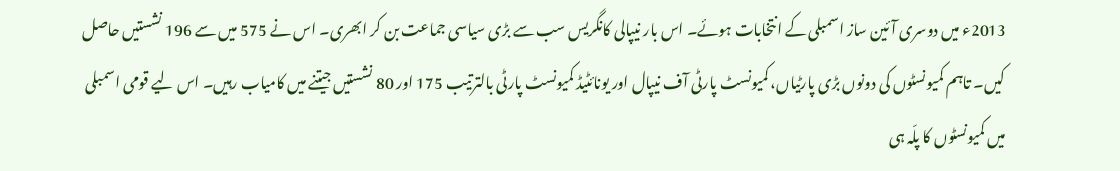2013ء میں دوسری آئین ساز اسمبلی کے انتخابات ہوئے۔ اس بار نیپالی کانگریس سب سے بڑی سیاسی جماعت بن کر ابھری۔ اس نے 575 میں سے 196 نشستیں حاصل کیں۔ تاہم کمیونسٹوں کی دونوں بڑی پارٹیاں، کمیونسٹ پارٹی آف نیپال اور یونائٹیڈ کمیونسٹ پارٹی بالترتیب 175 اور 80 نشستیں جیتنے میں کامیاب رہیں۔ اس لیے قومی اسمبلی میں کمیونسٹوں کا پلّہ ہی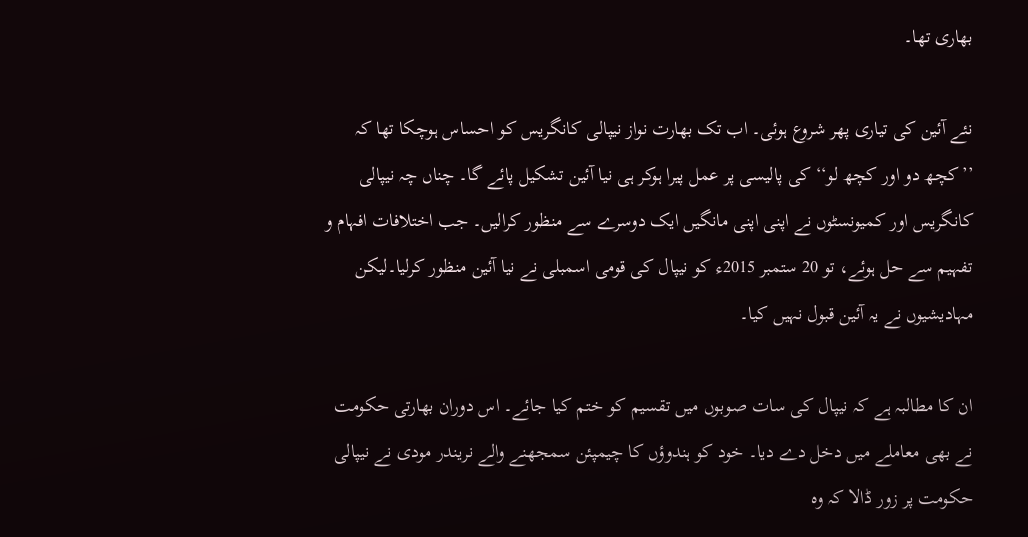بھاری تھا۔

نئے آئین کی تیاری پھر شروع ہوئی۔ اب تک بھارت نواز نیپالی کانگریس کو احساس ہوچکا تھا کہ ’’کچھ دو اور کچھ لو‘‘ کی پالیسی پر عمل پیرا ہوکر ہی نیا آئین تشکیل پائے گا۔ چناں چہ نیپالی کانگریس اور کمیونسٹوں نے اپنی اپنی مانگیں ایک دوسرے سے منظور کرالیں۔ جب اختلافات افہام و تفہیم سے حل ہوئے، تو 20 ستمبر 2015ء کو نیپال کی قومی اسمبلی نے نیا آئین منظور کرلیا۔لیکن مہادیشیوں نے یہ آئین قبول نہیں کیا۔

ان کا مطالبہ ہے کہ نیپال کی سات صوبوں میں تقسیم کو ختم کیا جائے۔ اس دوران بھارتی حکومت نے بھی معاملے میں دخل دے دیا۔ خود کو ہندوؤں کا چیمپئن سمجھنے والے نریندر مودی نے نیپالی حکومت پر زور ڈالا کہ وہ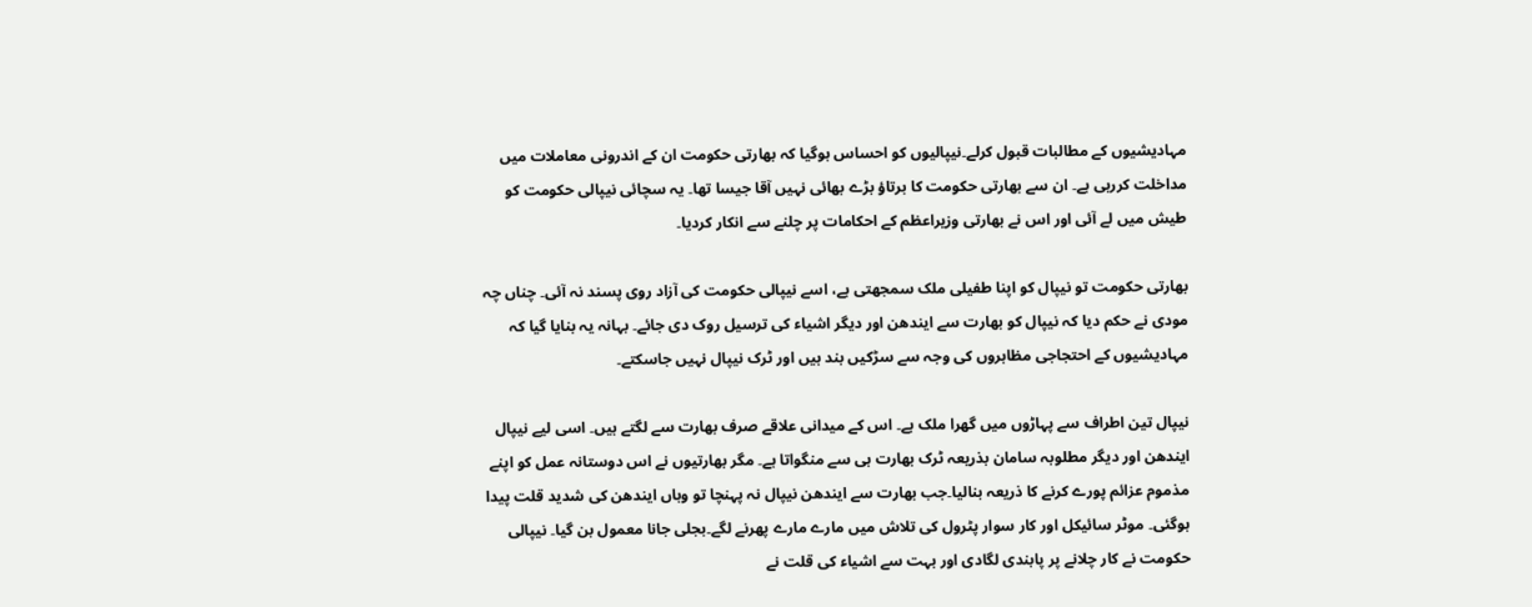مہادیشیوں کے مطالبات قبول کرلے۔نیپالیوں کو احساس ہوگیا کہ بھارتی حکومت ان کے اندرونی معاملات میں مداخلت کررہی ہے۔ ان سے بھارتی حکومت کا برتاؤ بڑے بھائی نہیں آقا جیسا تھا۔ یہ سچائی نیپالی حکومت کو طیش میں لے آئی اور اس نے بھارتی وزیراعظم کے احکامات پر چلنے سے انکار کردیا۔

بھارتی حکومت تو نیپال کو اپنا طفیلی ملک سمجھتی ہے، اسے نیپالی حکومت کی آزاد روی پسند نہ آئی۔ چناں چہ مودی نے حکم دیا کہ نیپال کو بھارت سے ایندھن اور دیگر اشیاء کی ترسیل روک دی جائے۔ بہانہ یہ بنایا گیا کہ مہادیشیوں کے احتجاجی مظاہروں کی وجہ سے سڑکیں بند ہیں اور ٹرک نیپال نہیں جاسکتے۔

نیپال تین اطراف سے پہاڑوں میں گھرا ملک ہے۔ اس کے میدانی علاقے صرف بھارت سے لگتے ہیں۔ اسی لیے نیپال ایندھن اور دیگر مطلوبہ سامان بذریعہ ٹرک بھارت ہی سے منگواتا ہے۔ مگر بھارتیوں نے اس دوستانہ عمل کو اپنے مذموم عزائم پورے کرنے کا ذریعہ بنالیا۔جب بھارت سے ایندھن نیپال نہ پہنچا تو وہاں ایندھن کی شدید قلت پیدا ہوگئی۔ موٹر سائیکل اور کار سوار پٹرول کی تلاش میں مارے مارے پھرنے لگے۔بجلی جانا معمول بن گیا۔ نیپالی حکومت نے کار چلانے پر پابندی لگادی اور بہت سے اشیاء کی قلت نے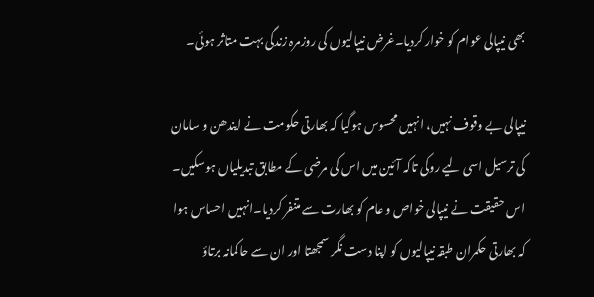بھی نیپالی عوام کو خوار کردیا۔غرض نیپالیوں کی روزمرہ زندگی بہت متاثر ہوئی۔

نیپالی بے وقوف نہیں، انہیں محسوس ہوگیا کہ بھارتی حکومت نے ایندھن و سامان کی ترسیل اسی لیے روکی تاکہ آئین میں اس کی مرضی کے مطابق تبدیلیاں ہوسکیں۔ اس حقیقت نے نیپالی خواص و عام کو بھارت سے متنفر کردیا۔انہیں احساس ہوا کہ بھارتی حکمران طبقہ نیپالیوں کو اپنا دست نگر سمجھتا اور ان سے حاکمانہ برتاؤ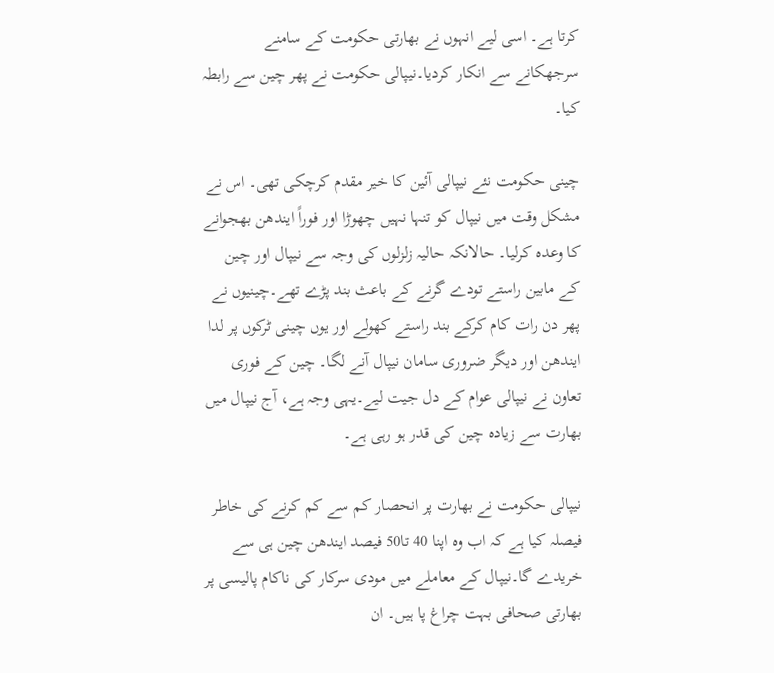کرتا ہے۔ اسی لیے انہوں نے بھارتی حکومت کے سامنے سرجھکانے سے انکار کردیا۔نیپالی حکومت نے پھر چین سے رابطہ کیا۔

چینی حکومت نئے نیپالی آئین کا خیر مقدم کرچکی تھی۔ اس نے مشکل وقت میں نیپال کو تنہا نہیں چھوڑا اور فوراً ایندھن بھجوانے کا وعدہ کرلیا۔ حالانکہ حالیہ زلزلوں کی وجہ سے نیپال اور چین کے مابین راستے تودے گرنے کے باعث بند پڑے تھے۔چینیوں نے پھر دن رات کام کرکے بند راستے کھولے اور یوں چینی ٹرکوں پر لدا ایندھن اور دیگر ضروری سامان نیپال آنے لگا۔ چین کے فوری تعاون نے نیپالی عوام کے دل جیت لیے۔یہی وجہ ہے، آج نیپال میں بھارت سے زیادہ چین کی قدر ہو رہی ہے۔

نیپالی حکومت نے بھارت پر انحصار کم سے کم کرنے کی خاطر فیصلہ کیا ہے کہ اب وہ اپنا 40 تا50 فیصد ایندھن چین ہی سے خریدے گا۔نیپال کے معاملے میں مودی سرکار کی ناکام پالیسی پر بھارتی صحافی بہت چراغ پا ہیں۔ ان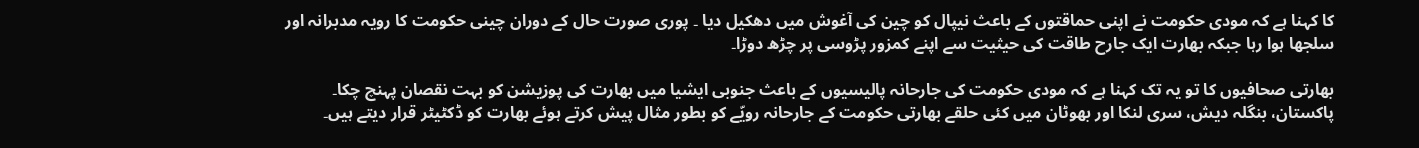کا کہنا ہے کہ مودی حکومت نے اپنی حماقتوں کے باعث نیپال کو چین کی آغوش میں دھکیل دیا ۔ پوری صورت حال کے دوران چینی حکومت کا رویہ مدبرانہ اور سلجھا ہوا رہا جبکہ بھارت ایک جارح طاقت کی حیثیت سے اپنے کمزور پڑوسی پر چڑھ دوڑا۔

بھارتی صحافیوں کا تو یہ تک کہنا ہے کہ مودی حکومت کی جارحانہ پالیسیوں کے باعث جنوبی ایشیا میں بھارت کی پوزیشن کو بہت نقصان پہنچ چکا۔ پاکستان، بنگلہ دیش، سری لنکا اور بھوٹان میں کئی حلقے بھارتی حکومت کے جارحانہ رویّے کو بطور مثال پیش کرتے ہوئے بھارت کو ڈکٹیٹر قرار دیتے ہیں۔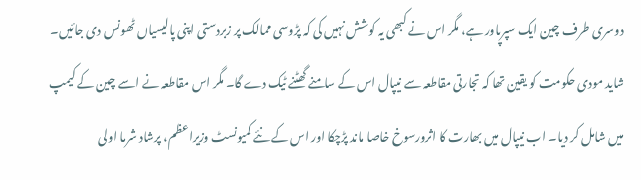دوسری طرف چین ایک سپرپاور ہے، مگر اس نے کبھی یہ کوشش نہیں کی کہ پڑوسی ممالک پر زبردستی اپنی پالیسیاں ٹھونس دی جائیں۔ شاید مودی حکومت کو یقین تھا کہ تجارتی مقاطعہ سے نیپال اس کے سامنے گھٹنے ٹیک دے گا۔ مگر اس مقاطعہ نے اسے چین کے کیمپ میں شامل کر دیا۔ اب نیپال میں بھارت کا اثرورسوخ خاصا ماند پڑچکا اور اس کے نئے کمیونسٹ وزیراعظم، پرشاد شرما اولی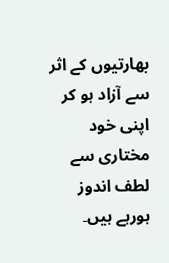بھارتیوں کے اثر سے آزاد ہو کر اپنی خود مختاری سے لطف اندوز ہورہے ہیں۔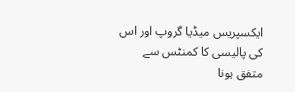ایکسپریس میڈیا گروپ اور اس کی پالیسی کا کمنٹس سے متفق ہونا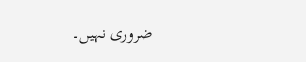ضروری نہیں۔